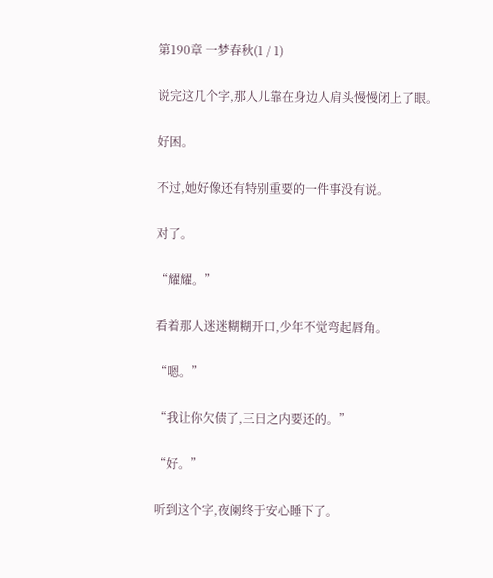第190章 一梦春秋(1 / 1)

说完这几个字,那人儿靠在身边人肩头慢慢闭上了眼。

好困。

不过,她好像还有特别重要的一件事没有说。

对了。

“耀耀。”

看着那人迷迷糊糊开口,少年不觉弯起唇角。

“嗯。”

“我让你欠债了,三日之内要还的。”

“好。”

听到这个字,夜阑终于安心睡下了。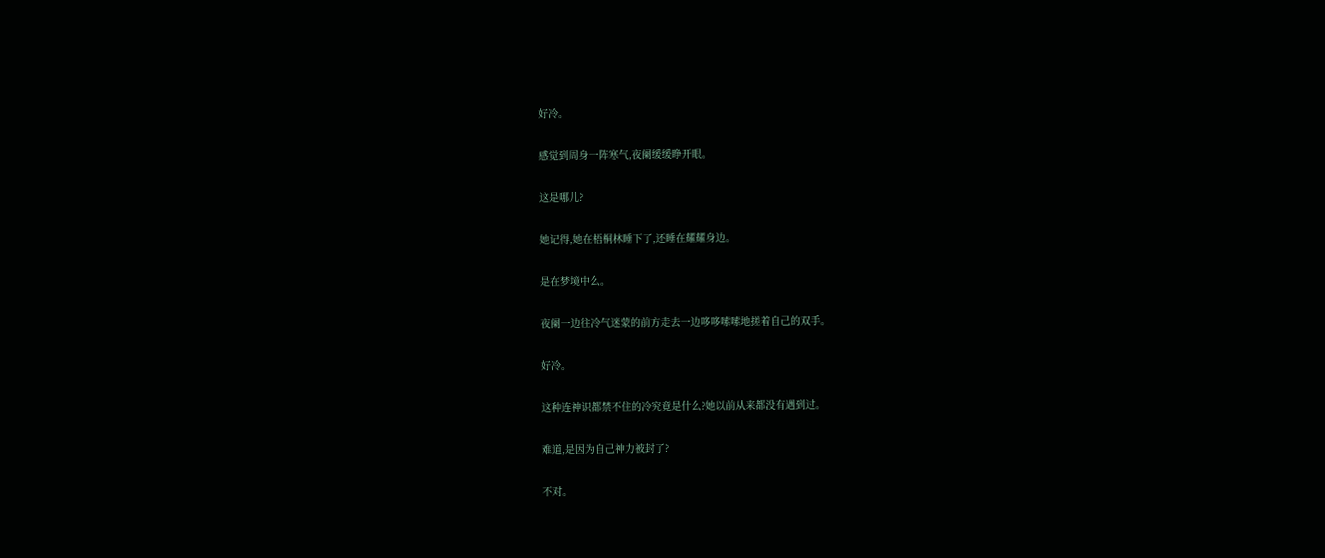好冷。

感觉到周身一阵寒气,夜阑缓缓睁开眼。

这是哪儿?

她记得,她在梧桐林睡下了,还睡在耀耀身边。

是在梦境中么。

夜阑一边往冷气迷蒙的前方走去一边哆哆嗦嗦地搓着自己的双手。

好冷。

这种连神识都禁不住的冷究竟是什么?她以前从来都没有遇到过。

难道,是因为自己神力被封了?

不对。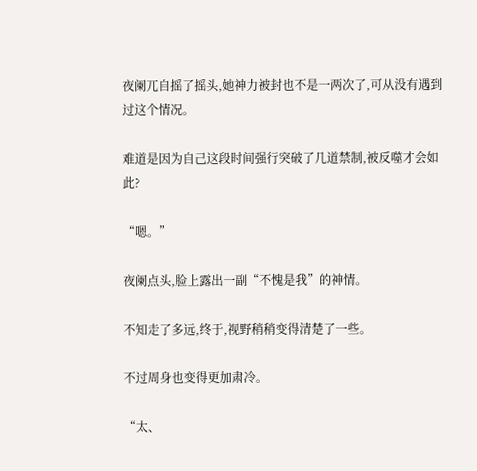夜阑兀自摇了摇头,她神力被封也不是一两次了,可从没有遇到过这个情况。

难道是因为自己这段时间强行突破了几道禁制,被反噬才会如此?

“嗯。”

夜阑点头,脸上露出一副“不愧是我”的神情。

不知走了多远,终于,视野稍稍变得清楚了一些。

不过周身也变得更加肃冷。

“太、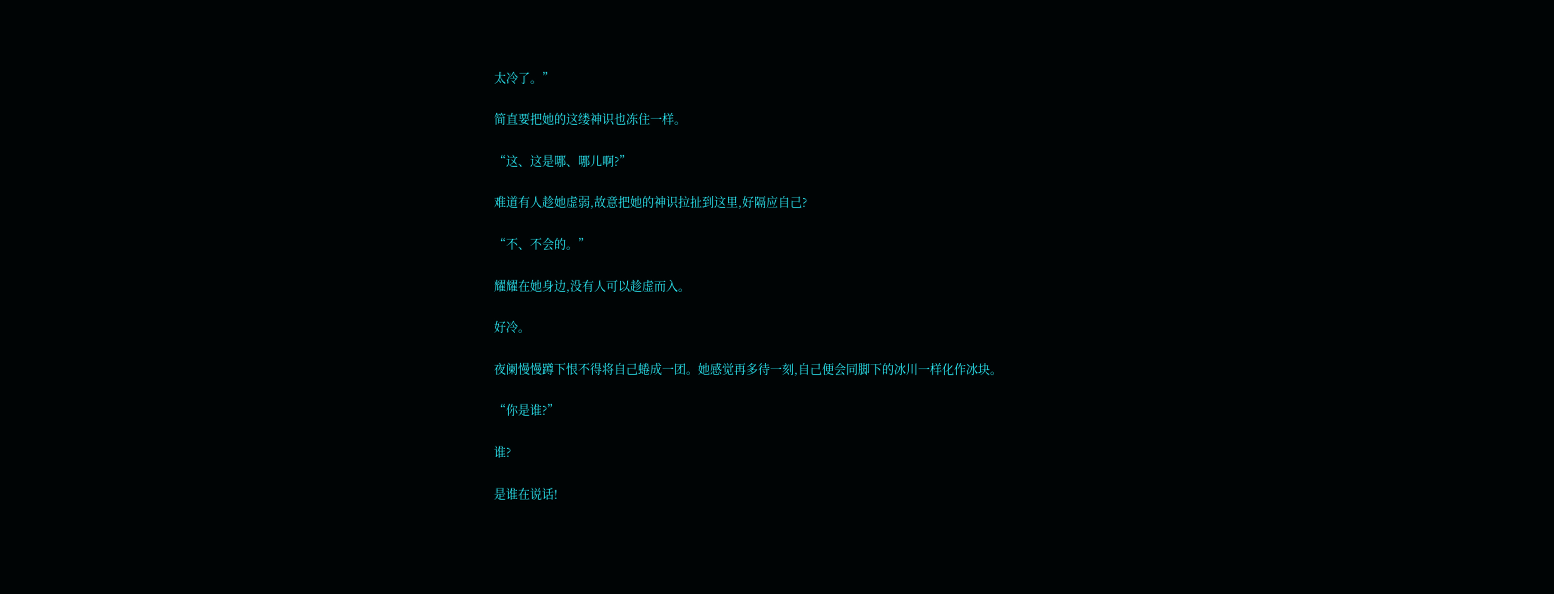太冷了。”

简直要把她的这缕神识也冻住一样。

“这、这是哪、哪儿啊?”

难道有人趁她虚弱,故意把她的神识拉扯到这里,好隔应自己?

“不、不会的。”

耀耀在她身边,没有人可以趁虚而入。

好冷。

夜阑慢慢蹲下恨不得将自己蜷成一团。她感觉再多待一刻,自己便会同脚下的冰川一样化作冰块。

“你是谁?”

谁?

是谁在说话!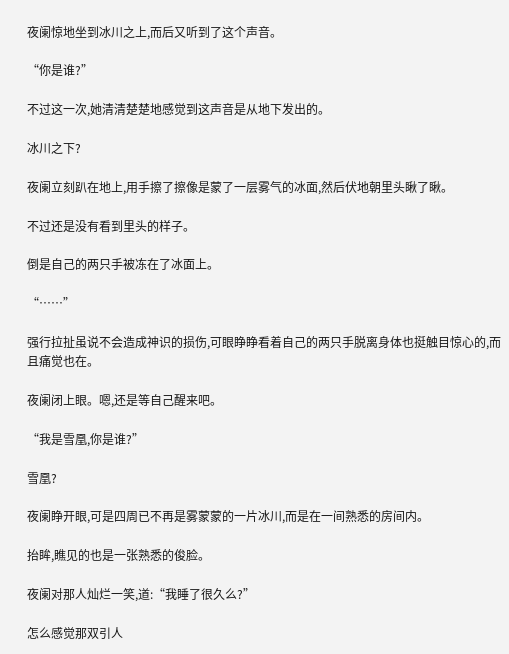夜阑惊地坐到冰川之上,而后又听到了这个声音。

“你是谁?”

不过这一次,她清清楚楚地感觉到这声音是从地下发出的。

冰川之下?

夜阑立刻趴在地上,用手擦了擦像是蒙了一层雾气的冰面,然后伏地朝里头瞅了瞅。

不过还是没有看到里头的样子。

倒是自己的两只手被冻在了冰面上。

“……”

强行拉扯虽说不会造成神识的损伤,可眼睁睁看着自己的两只手脱离身体也挺触目惊心的,而且痛觉也在。

夜阑闭上眼。嗯,还是等自己醒来吧。

“我是雪凰,你是谁?”

雪凰?

夜阑睁开眼,可是四周已不再是雾蒙蒙的一片冰川,而是在一间熟悉的房间内。

抬眸,瞧见的也是一张熟悉的俊脸。

夜阑对那人灿烂一笑,道:“我睡了很久么?”

怎么感觉那双引人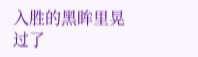入胜的黑眸里晃过了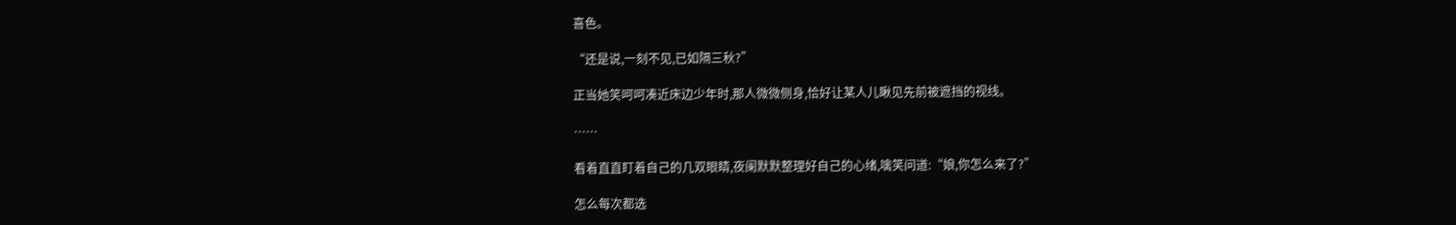喜色。

“还是说,一刻不见,已如隔三秋?”

正当她笑呵呵凑近床边少年时,那人微微侧身,恰好让某人儿瞅见先前被遮挡的视线。

……

看着直直盯着自己的几双眼睛,夜阑默默整理好自己的心绪,噙笑问道:“娘,你怎么来了?”

怎么每次都选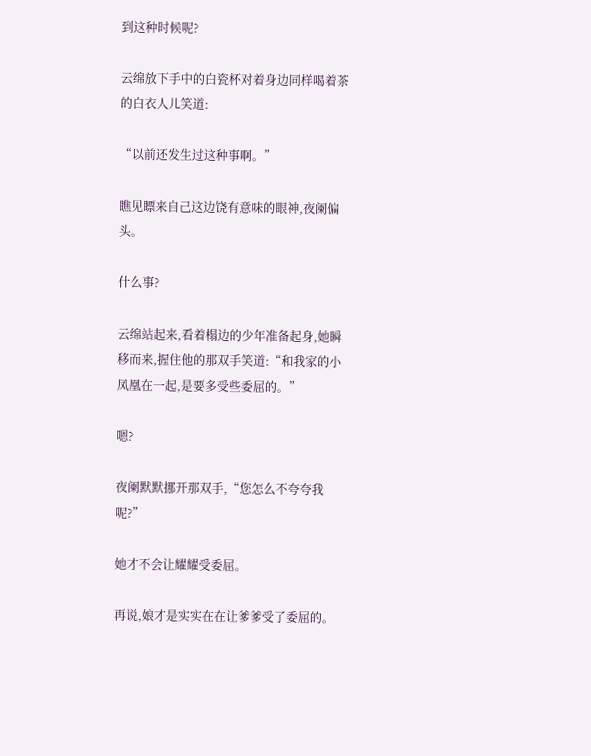到这种时候呢?

云绵放下手中的白瓷杯对着身边同样喝着茶的白衣人儿笑道:

“以前还发生过这种事啊。”

瞧见瞟来自己这边饶有意味的眼神,夜阑偏头。

什么事?

云绵站起来,看着榻边的少年准备起身,她瞬移而来,握住他的那双手笑道:“和我家的小凤凰在一起,是要多受些委屈的。”

嗯?

夜阑默默挪开那双手,“您怎么不夸夸我呢?”

她才不会让耀耀受委屈。

再说,娘才是实实在在让爹爹受了委屈的。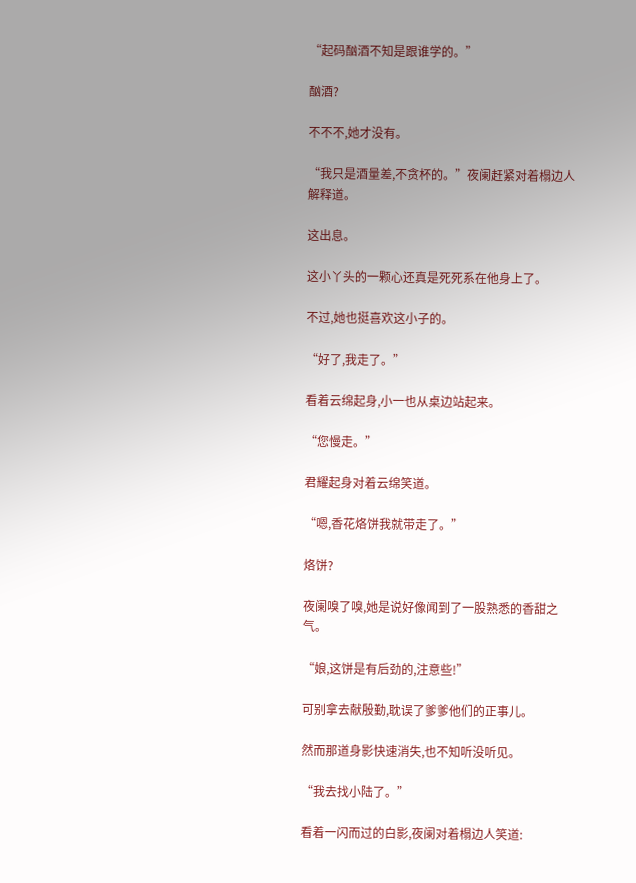“起码酗酒不知是跟谁学的。”

酗酒?

不不不,她才没有。

“我只是酒量差,不贪杯的。”夜阑赶紧对着榻边人解释道。

这出息。

这小丫头的一颗心还真是死死系在他身上了。

不过,她也挺喜欢这小子的。

“好了,我走了。”

看着云绵起身,小一也从桌边站起来。

“您慢走。”

君耀起身对着云绵笑道。

“嗯,香花烙饼我就带走了。”

烙饼?

夜阑嗅了嗅,她是说好像闻到了一股熟悉的香甜之气。

“娘,这饼是有后劲的,注意些!”

可别拿去献殷勤,耽误了爹爹他们的正事儿。

然而那道身影快速消失,也不知听没听见。

“我去找小陆了。”

看着一闪而过的白影,夜阑对着榻边人笑道: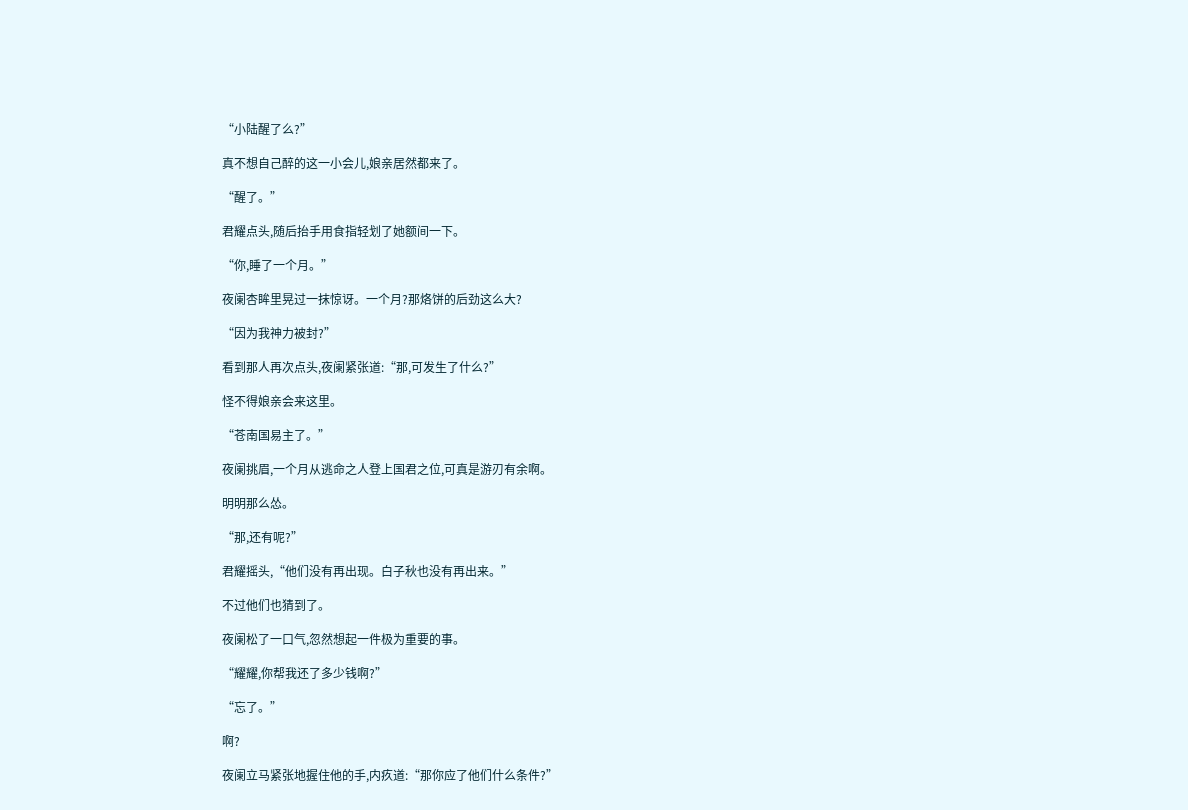“小陆醒了么?”

真不想自己醉的这一小会儿,娘亲居然都来了。

“醒了。”

君耀点头,随后抬手用食指轻划了她额间一下。

“你,睡了一个月。”

夜阑杏眸里晃过一抹惊讶。一个月?那烙饼的后劲这么大?

“因为我神力被封?”

看到那人再次点头,夜阑紧张道:“那,可发生了什么?”

怪不得娘亲会来这里。

“苍南国易主了。”

夜阑挑眉,一个月从逃命之人登上国君之位,可真是游刃有余啊。

明明那么怂。

“那,还有呢?”

君耀摇头,“他们没有再出现。白子秋也没有再出来。”

不过他们也猜到了。

夜阑松了一口气,忽然想起一件极为重要的事。

“耀耀,你帮我还了多少钱啊?”

“忘了。”

啊?

夜阑立马紧张地握住他的手,内疚道:“那你应了他们什么条件?”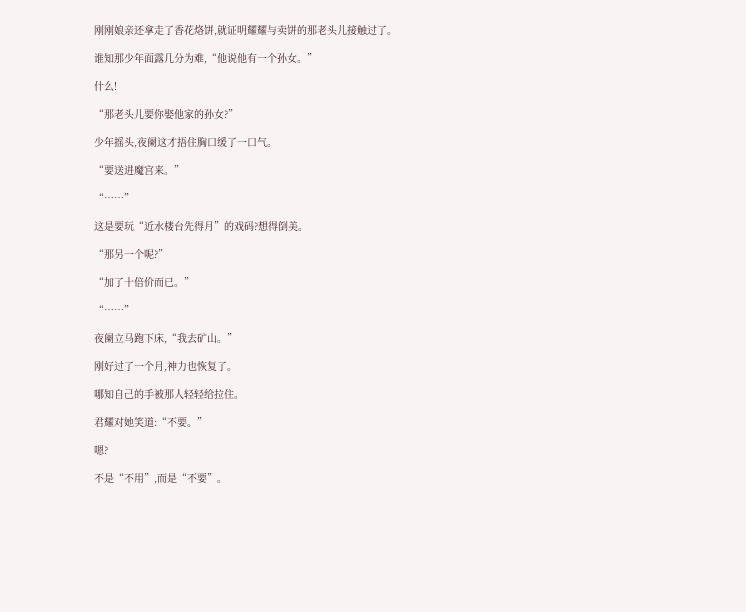刚刚娘亲还拿走了香花烙饼,就证明耀耀与卖饼的那老头儿接触过了。

谁知那少年面露几分为难,“他说他有一个孙女。”

什么!

“那老头儿要你娶他家的孙女?”

少年摇头,夜阑这才捂住胸口缓了一口气。

“要送进魔宫来。”

“……”

这是要玩“近水楼台先得月”的戏码?想得倒美。

“那另一个呢?”

“加了十倍价而已。”

“……”

夜阑立马跑下床,“我去矿山。”

刚好过了一个月,神力也恢复了。

哪知自己的手被那人轻轻给拉住。

君耀对她笑道:“不要。”

嗯?

不是“不用”,而是“不要”。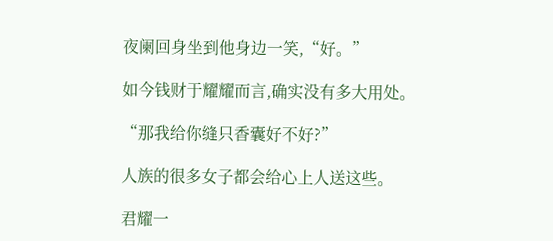夜阑回身坐到他身边一笑,“好。”

如今钱财于耀耀而言,确实没有多大用处。

“那我给你缝只香囊好不好?”

人族的很多女子都会给心上人送这些。

君耀一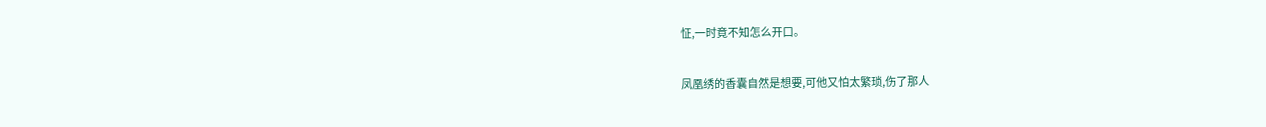怔,一时竟不知怎么开口。

凤凰绣的香囊自然是想要,可他又怕太繁琐,伤了那人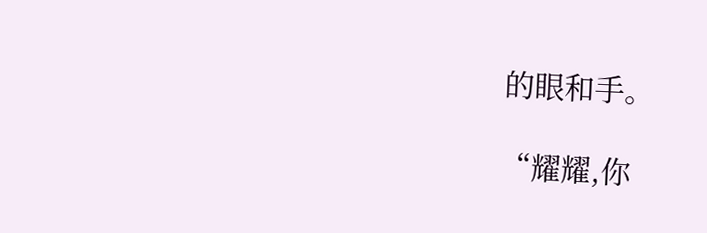的眼和手。

“耀耀,你